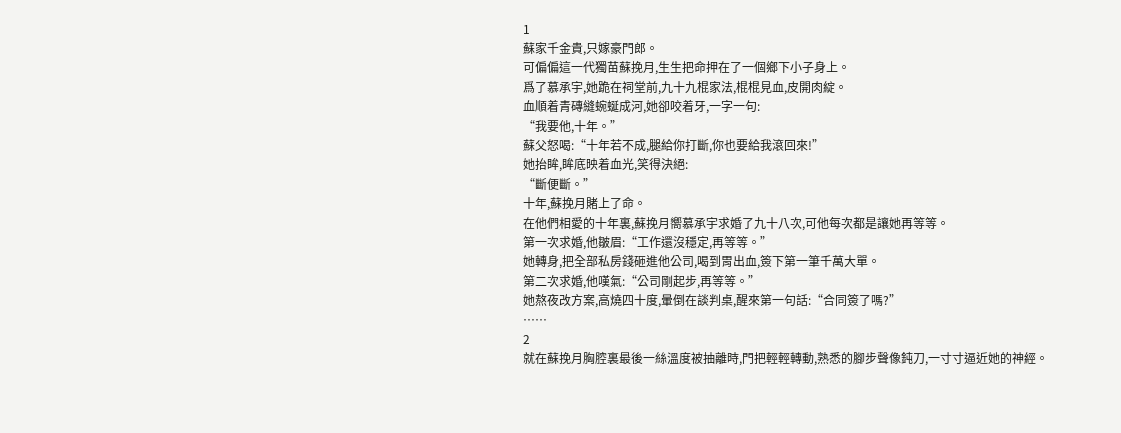1
蘇家千金貴,只嫁豪門郎。
可偏偏這一代獨苗蘇挽月,生生把命押在了一個鄉下小子身上。
爲了慕承宇,她跪在祠堂前,九十九棍家法,棍棍見血,皮開肉綻。
血順着青磚縫蜿蜒成河,她卻咬着牙,一字一句:
“我要他,十年。”
蘇父怒喝:“十年若不成,腿給你打斷,你也要給我滾回來!”
她抬眸,眸底映着血光,笑得決絕:
“斷便斷。”
十年,蘇挽月賭上了命。
在他們相愛的十年裏,蘇挽月嚮慕承宇求婚了九十八次,可他每次都是讓她再等等。
第一次求婚,他皺眉:“工作還沒穩定,再等等。”
她轉身,把全部私房錢砸進他公司,喝到胃出血,簽下第一筆千萬大單。
第二次求婚,他嘆氣:“公司剛起步,再等等。”
她熬夜改方案,高燒四十度,暈倒在談判桌,醒來第一句話:“合同簽了嗎?”
……
2
就在蘇挽月胸腔裏最後一絲溫度被抽離時,門把輕輕轉動,熟悉的腳步聲像鈍刀,一寸寸逼近她的神經。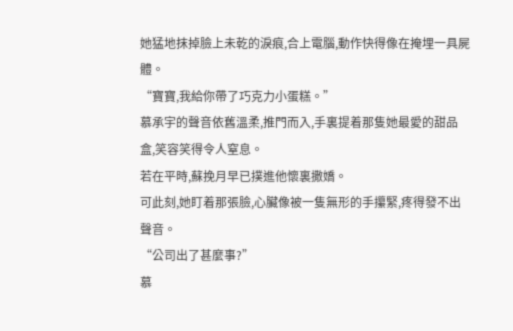她猛地抹掉臉上未乾的淚痕,合上電腦,動作快得像在掩埋一具屍體。
“寶寶,我給你帶了巧克力小蛋糕。”
慕承宇的聲音依舊溫柔,推門而入,手裏提着那隻她最愛的甜品盒,笑容笑得令人窒息。
若在平時,蘇挽月早已撲進他懷裏撒嬌。
可此刻,她盯着那張臉,心臟像被一隻無形的手攥緊,疼得發不出聲音。
“公司出了甚麼事?”
慕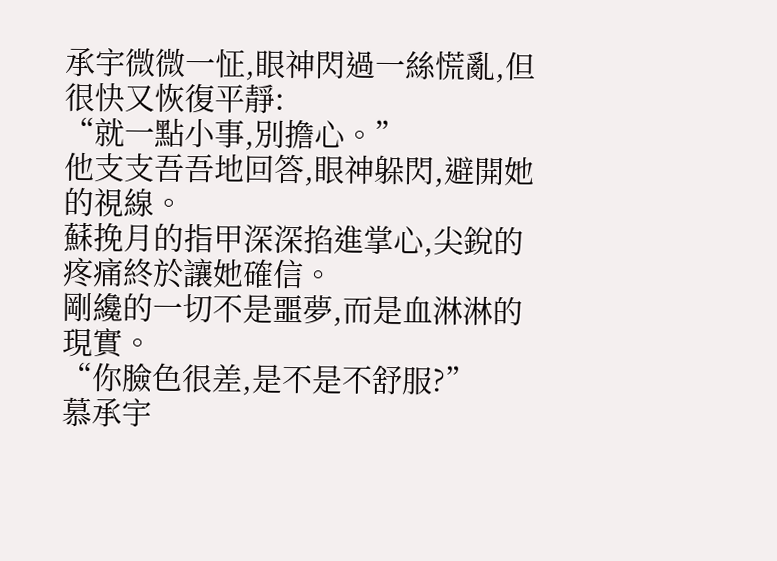承宇微微一怔,眼神閃過一絲慌亂,但很快又恢復平靜:
“就一點小事,別擔心。”
他支支吾吾地回答,眼神躲閃,避開她的視線。
蘇挽月的指甲深深掐進掌心,尖銳的疼痛終於讓她確信。
剛纔的一切不是噩夢,而是血淋淋的現實。
“你臉色很差,是不是不舒服?”
慕承宇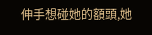伸手想碰她的額頭,她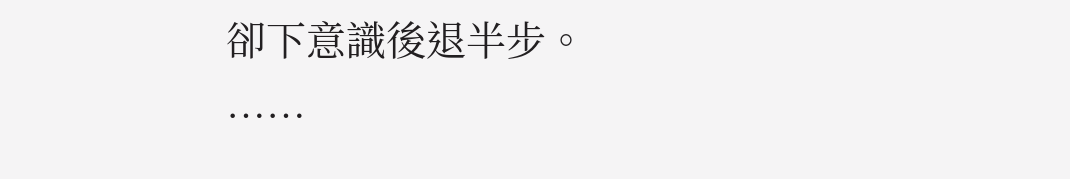卻下意識後退半步。
……